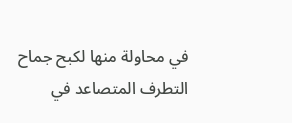في محاولة منها لكبح جماح التطرف المتصاعد في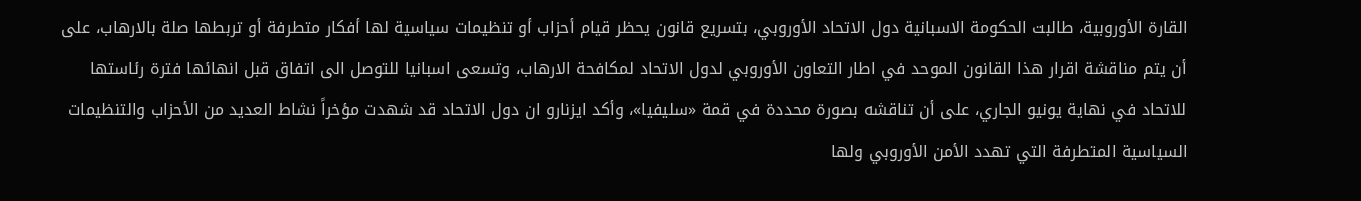القارة الأوروبية، طالبت الحكومة الاسبانية دول الاتحاد الأوروبي، بتسريع قانون يحظر قيام أحزاب أو تنظيمات سياسية لها أفكار متطرفة أو تربطها صلة بالارهاب، على أن يتم مناقشة اقرار هذا القانون الموحد في اطار التعاون الأوروبي لدول الاتحاد لمكافحة الارهاب، وتسعى اسبانيا للتوصل الى اتفاق قبل انهائها فترة رئاستها للاتحاد في نهاية يونيو الجاري، على أن تناقشه بصورة محددة في قمة «سليفيا»، وأكد ايزنارو ان دول الاتحاد قد شهدت مؤخراً نشاط العديد من الأحزاب والتنظيمات السياسية المتطرفة التي تهدد الأمن الأوروبي ولها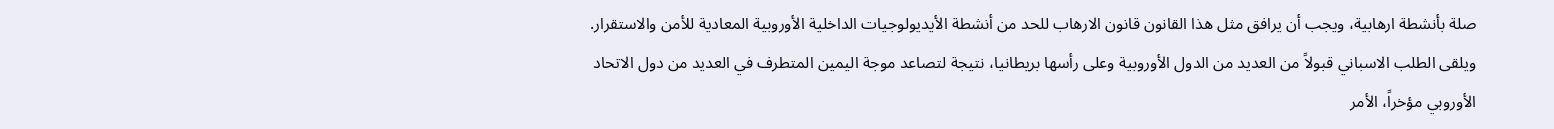صلة بأنشطة ارهابية، ويجب أن يرافق مثل هذا القانون قانون الارهاب للحد من أنشطة الأيديولوجيات الداخلية الأوروبية المعادية للأمن والاستقرار. ويلقى الطلب الاسباني قبولاً من العديد من الدول الأوروبية وعلى رأسها بريطانيا، نتيجة لتصاعد موجة اليمين المتطرف في العديد من دول الاتحاد الأوروبي مؤخراً، الأمر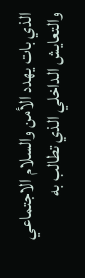الذي بات يهدد الأمن والسلام الاجتماعي والتعايش الداخلي الذي تطالب به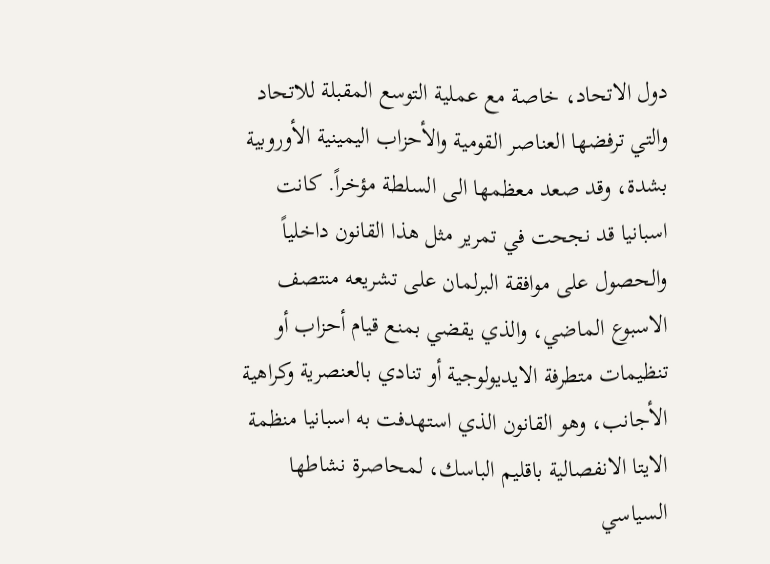دول الاتحاد، خاصة مع عملية التوسع المقبلة للاتحاد والتي ترفضها العناصر القومية والأحزاب اليمينية الأوروبية بشدة، وقد صعد معظمها الى السلطة مؤخراً. كانت اسبانيا قد نجحت في تمرير مثل هذا القانون داخلياً والحصول على موافقة البرلمان على تشريعه منتصف الاسبوع الماضي، والذي يقضي بمنع قيام أحزاب أو تنظيمات متطرفة الايديولوجية أو تنادي بالعنصرية وكراهية الأجانب، وهو القانون الذي استهدفت به اسبانيا منظمة الايتا الانفصالية باقليم الباسك، لمحاصرة نشاطها السياسي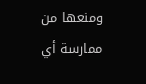ومنعها من ممارسة أي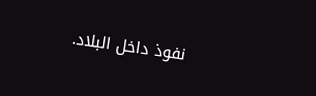نفوذ داخل البلاد.